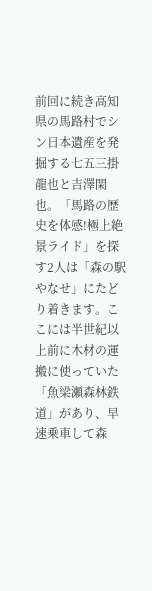前回に続き高知県の馬路村でシン日本遺産を発掘する七五三掛龍也と吉澤閑也。「馬路の歴史を体感!極上絶景ライド」を探す2人は「森の駅 やなせ」にたどり着きます。ここには半世紀以上前に木材の運搬に使っていた「魚梁瀬森林鉄道」があり、早速乗車して森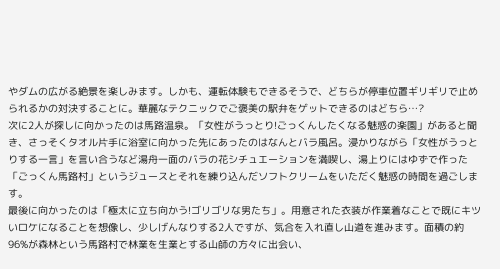やダムの広がる絶景を楽しみます。しかも、運転体験もできるそうで、どちらが停車位置ギリギリで止められるかの対決することに。華麗なテクニックでご褒美の駅弁をゲットできるのはどちら…?
次に2人が探しに向かったのは馬路温泉。「女性がうっとり!ごっくんしたくなる魅惑の楽園」があると聞き、さっそくタオル片手に浴室に向かった先にあったのはなんとバラ風呂。浸かりながら「女性がうっとりする一言」を言い合うなど湯舟一面のバラの花シチュエーションを満喫し、湯上りにはゆずで作った「ごっくん馬路村」というジュースとそれを練り込んだソフトクリームをいただく魅惑の時間を過ごします。
最後に向かったのは「極太に立ち向かう!ゴリゴリな男たち」。用意された衣装が作業着なことで既にキツいロケになることを想像し、少しげんなりする2人ですが、気合を入れ直し山道を進みます。面積の約96%が森林という馬路村で林業を生業とする山師の方々に出会い、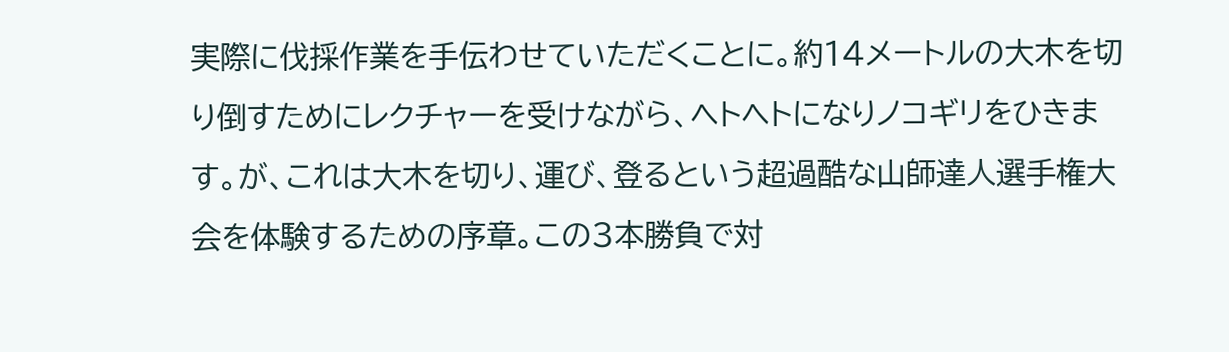実際に伐採作業を手伝わせていただくことに。約14メートルの大木を切り倒すためにレクチャーを受けながら、ヘトヘトになりノコギリをひきます。が、これは大木を切り、運び、登るという超過酷な山師達人選手権大会を体験するための序章。この3本勝負で対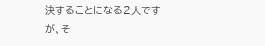決することになる2人ですが、そ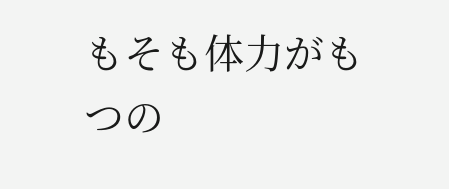もそも体力がもつの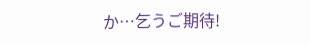か…乞うご期待!